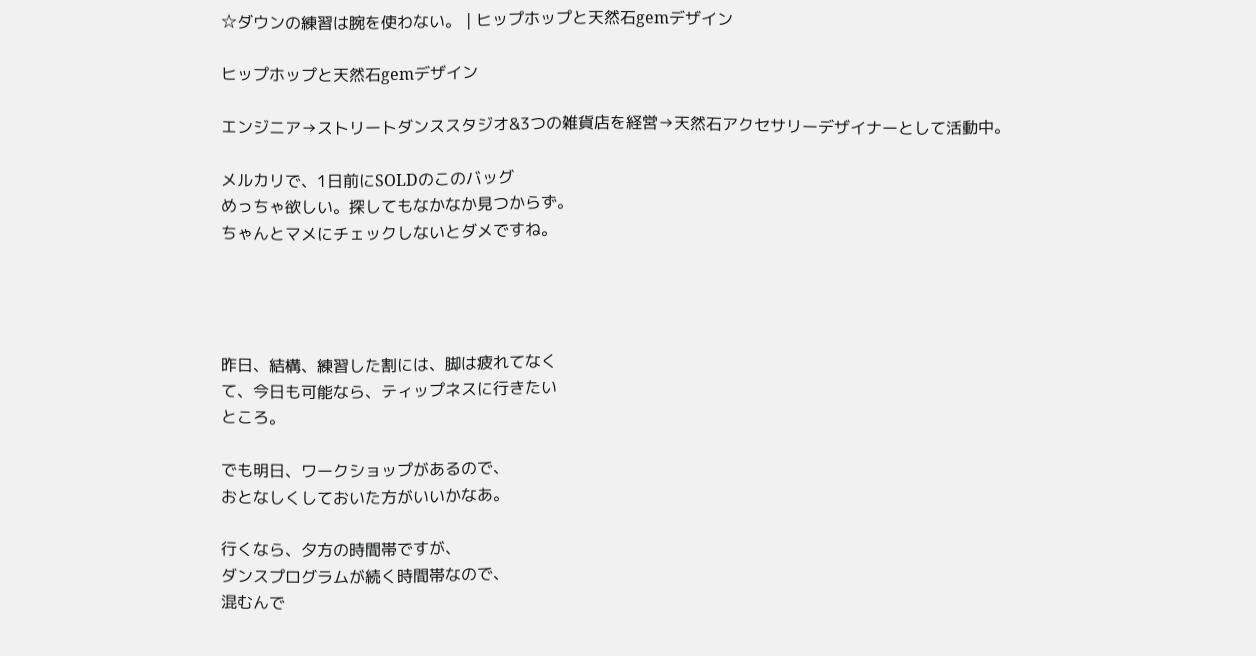☆ダウンの練習は腕を使わない。 | ヒップホップと天然石gemデザイン

ヒップホップと天然石gemデザイン

エンジニア→ストリートダンススタジオ&3つの雑貨店を経営→天然石アクセサリーデザイナーとして活動中。

メルカリで、1日前にSOLDのこのバッグ
めっちゃ欲しい。探してもなかなか見つからず。
ちゃんとマメにチェックしないとダメですね。




昨日、結構、練習した割には、脚は疲れてなく
て、今日も可能なら、ティップネスに行きたい
ところ。

でも明日、ワークショップがあるので、
おとなしくしておいた方がいいかなあ。

行くなら、夕方の時間帯ですが、
ダンスプログラムが続く時間帯なので、
混むんで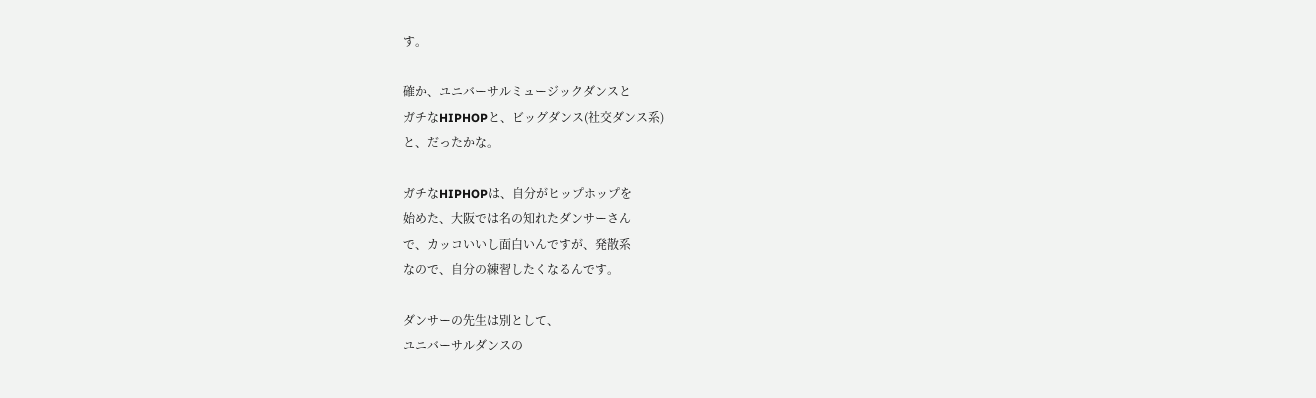す。

確か、ユニバーサルミュージックダンスと
ガチなHIPHOPと、ビッグダンス(社交ダンス系)
と、だったかな。

ガチなHIPHOPは、自分がヒップホップを
始めた、大阪では名の知れたダンサーさん
で、カッコいいし面白いんですが、発散系
なので、自分の練習したくなるんです。

ダンサーの先生は別として、
ユニバーサルダンスの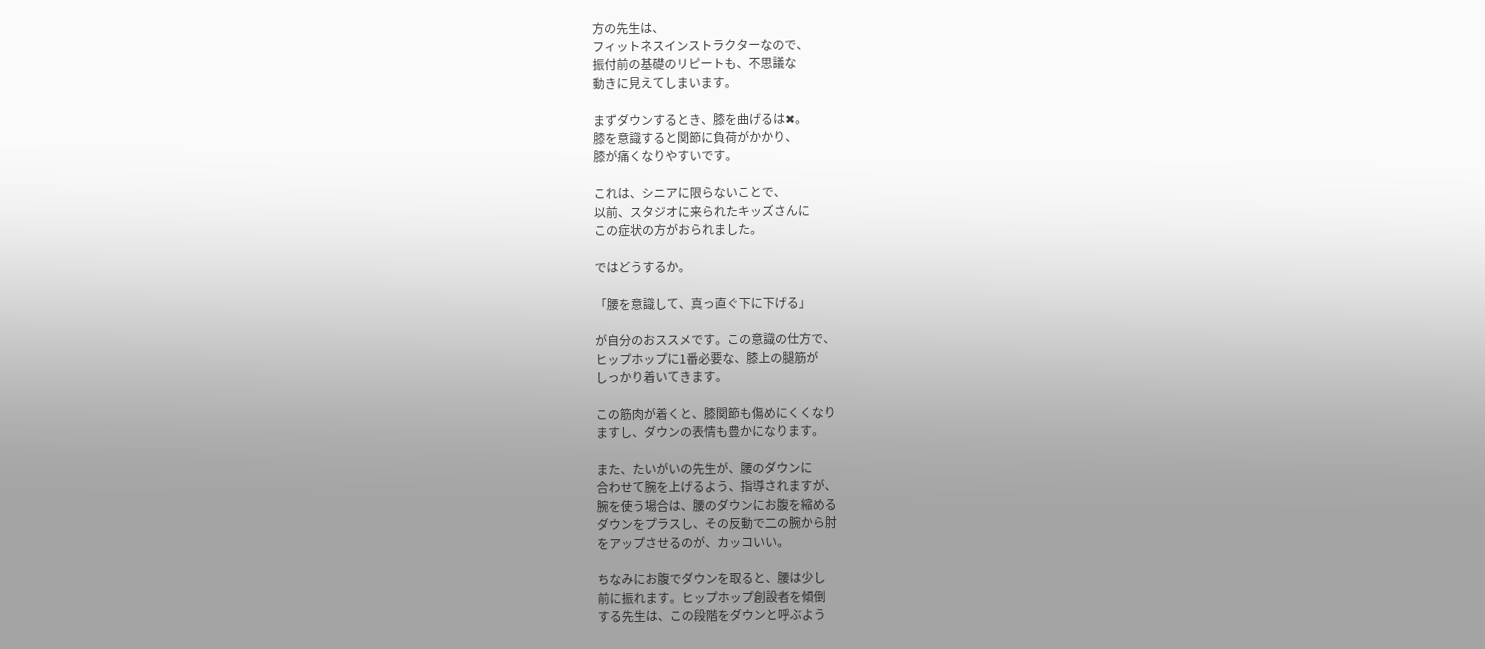方の先生は、
フィットネスインストラクターなので、
振付前の基礎のリピートも、不思議な
動きに見えてしまいます。

まずダウンするとき、膝を曲げるは✖。
膝を意識すると関節に負荷がかかり、
膝が痛くなりやすいです。

これは、シニアに限らないことで、
以前、スタジオに来られたキッズさんに
この症状の方がおられました。

ではどうするか。

「腰を意識して、真っ直ぐ下に下げる」

が自分のおススメです。この意識の仕方で、
ヒップホップに1番必要な、膝上の腿筋が
しっかり着いてきます。

この筋肉が着くと、膝関節も傷めにくくなり
ますし、ダウンの表情も豊かになります。

また、たいがいの先生が、腰のダウンに
合わせて腕を上げるよう、指導されますが、
腕を使う場合は、腰のダウンにお腹を縮める
ダウンをプラスし、その反動で二の腕から肘
をアップさせるのが、カッコいい。

ちなみにお腹でダウンを取ると、腰は少し
前に振れます。ヒップホップ創設者を傾倒
する先生は、この段階をダウンと呼ぶよう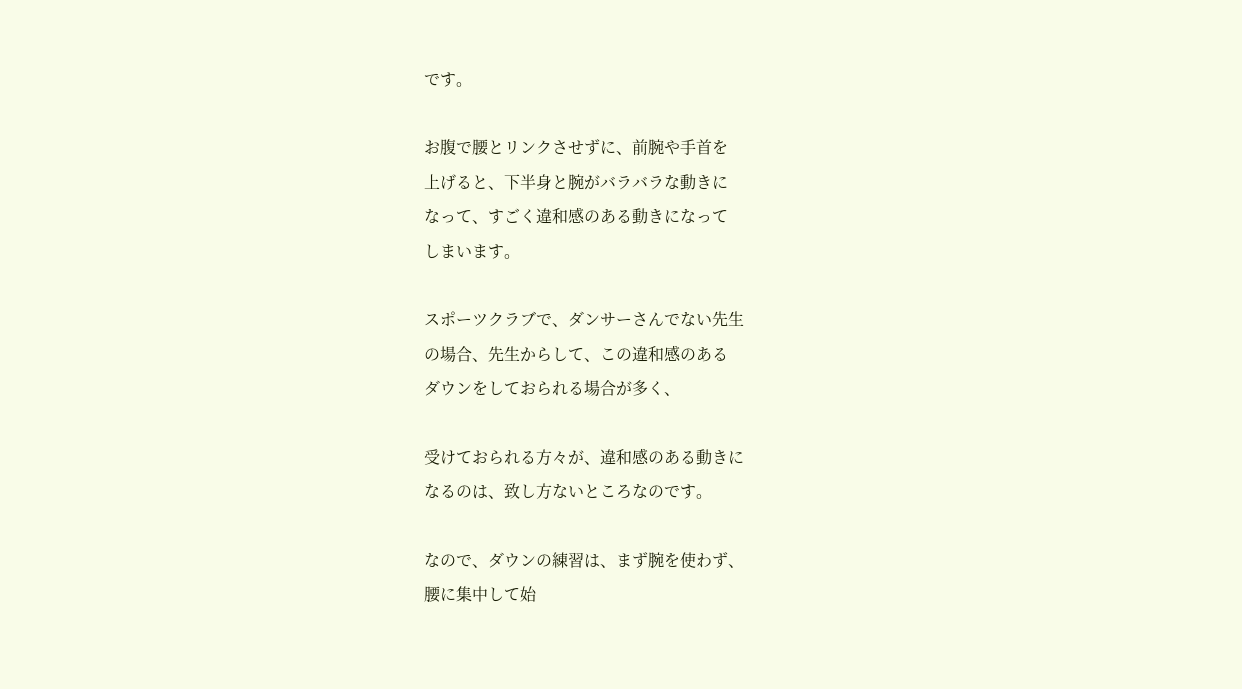です。

お腹で腰とリンクさせずに、前腕や手首を
上げると、下半身と腕がバラバラな動きに
なって、すごく違和感のある動きになって
しまいます。

スポーツクラブで、ダンサーさんでない先生
の場合、先生からして、この違和感のある
ダウンをしておられる場合が多く、

受けておられる方々が、違和感のある動きに
なるのは、致し方ないところなのです。

なので、ダウンの練習は、まず腕を使わず、
腰に集中して始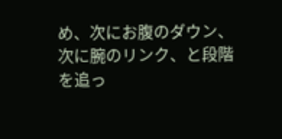め、次にお腹のダウン、
次に腕のリンク、と段階を追っ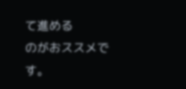て進める
のがおススメです。